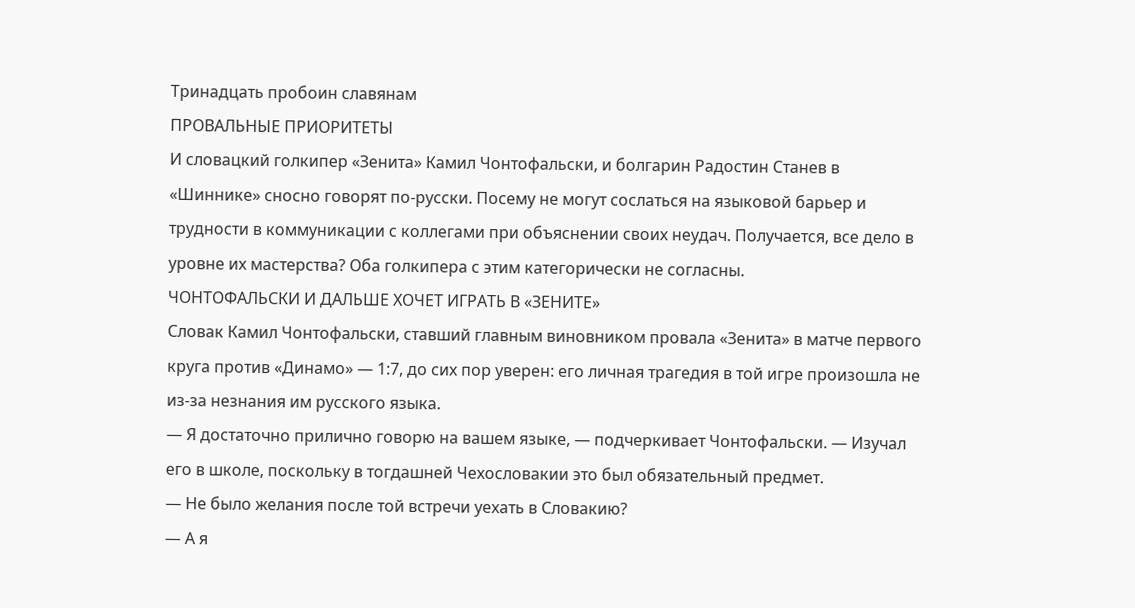Тринадцать пробоин славянам
ПРОВАЛЬНЫЕ ПРИОРИТЕТЫ
И словацкий голкипер «Зенита» Камил Чонтофальски, и болгарин Радостин Станев в «Шиннике» сносно говорят по-русски. Посему не могут сослаться на языковой барьер и трудности в коммуникации с коллегами при объяснении своих неудач. Получается, все дело в уровне их мастерства? Оба голкипера с этим категорически не согласны.
ЧОНТОФАЛЬСКИ И ДАЛЬШЕ ХОЧЕТ ИГРАТЬ В «ЗЕНИТЕ»
Словак Камил Чонтофальски, ставший главным виновником провала «Зенита» в матче первого круга против «Динамо» — 1:7, до сих пор уверен: его личная трагедия в той игре произошла не из-за незнания им русского языка.
— Я достаточно прилично говорю на вашем языке, — подчеркивает Чонтофальски. — Изучал его в школе, поскольку в тогдашней Чехословакии это был обязательный предмет.
— Не было желания после той встречи уехать в Словакию?
— А я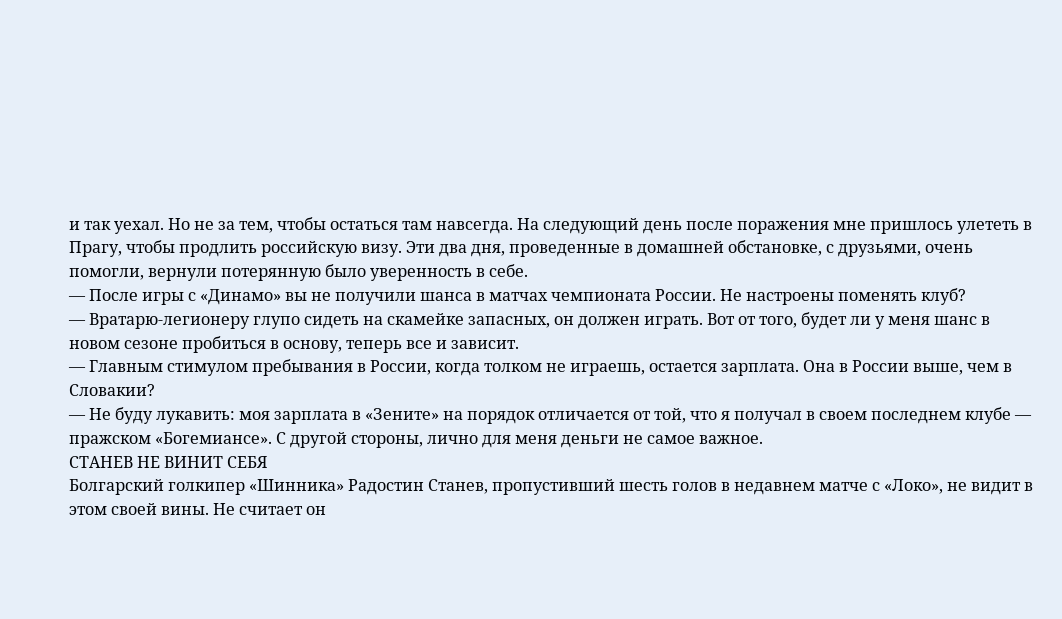и так уехал. Но не за тем, чтобы остаться там навсегда. На следующий день после поражения мне пришлось улететь в Прагу, чтобы продлить российскую визу. Эти два дня, проведенные в домашней обстановке, с друзьями, очень помогли, вернули потерянную было уверенность в себе.
— После игры с «Динамо» вы не получили шанса в матчах чемпионата России. Не настроены поменять клуб?
— Вратарю-легионеру глупо сидеть на скамейке запасных, он должен играть. Вот от того, будет ли у меня шанс в новом сезоне пробиться в основу, теперь все и зависит.
— Главным стимулом пребывания в России, когда толком не играешь, остается зарплата. Она в России выше, чем в Словакии?
— Не буду лукавить: моя зарплата в «Зените» на порядок отличается от той, что я получал в своем последнем клубе — пражском «Богемиансе». С другой стороны, лично для меня деньги не самое важное.
СТАНЕВ НЕ ВИНИТ СЕБЯ
Болгарский голкипер «Шинника» Радостин Станев, пропустивший шесть голов в недавнем матче с «Локо», не видит в этом своей вины. Не считает он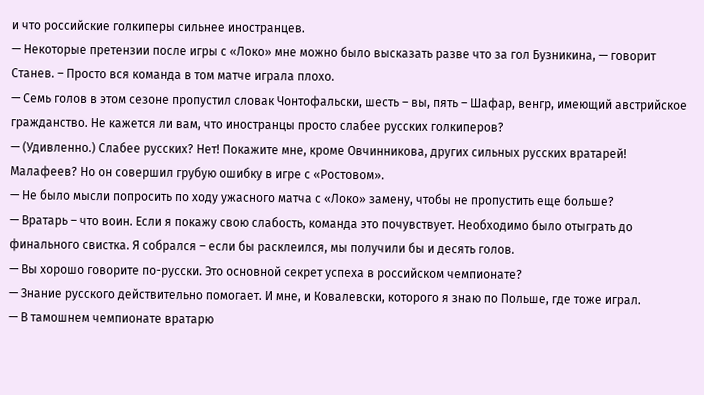и что российские голкиперы сильнее иностранцев.
— Некоторые претензии после игры с «Локо» мне можно было высказать разве что за гол Бузникина, — говорит Станев. – Просто вся команда в том матче играла плохо.
— Семь голов в этом сезоне пропустил словак Чонтофальски, шесть – вы, пять – Шафар, венгр, имеющий австрийское гражданство. Не кажется ли вам, что иностранцы просто слабее русских голкиперов?
— (Удивленно.) Слабее русских? Нет! Покажите мне, кроме Овчинникова, других сильных русских вратарей! Малафеев? Но он совершил грубую ошибку в игре с «Ростовом».
— Не было мысли попросить по ходу ужасного матча с «Локо» замену, чтобы не пропустить еще больше?
— Вратарь – что воин. Если я покажу свою слабость, команда это почувствует. Необходимо было отыграть до финального свистка. Я собрался – если бы расклеился, мы получили бы и десять голов.
— Вы хорошо говорите по-русски. Это основной секрет успеха в российском чемпионате?
— Знание русского действительно помогает. И мне, и Ковалевски, которого я знаю по Польше, где тоже играл.
— В тамошнем чемпионате вратарю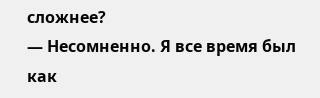сложнее?
— Несомненно. Я все время был как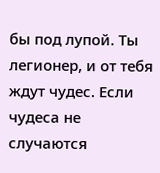бы под лупой. Ты легионер, и от тебя ждут чудес. Если чудеса не случаются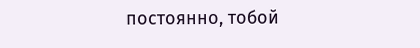постоянно, тобой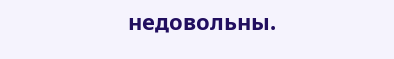недовольны.